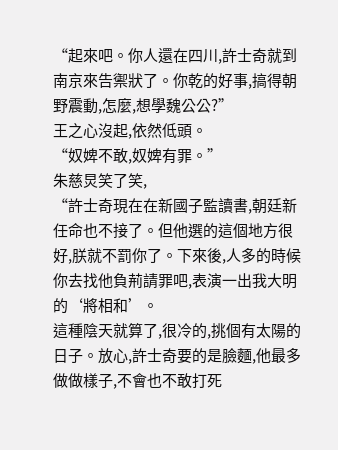“起來吧。你人還在四川,許士奇就到南京來告禦狀了。你乾的好事,搞得朝野震動,怎麼,想學魏公公?”
王之心沒起,依然低頭。
“奴婢不敢,奴婢有罪。”
朱慈炅笑了笑,
“許士奇現在在新國子監讀書,朝廷新任命也不接了。但他選的這個地方很好,朕就不罰你了。下來後,人多的時候你去找他負荊請罪吧,表演一出我大明的‘將相和’。
這種陰天就算了,很冷的,挑個有太陽的日子。放心,許士奇要的是臉麵,他最多做做樣子,不會也不敢打死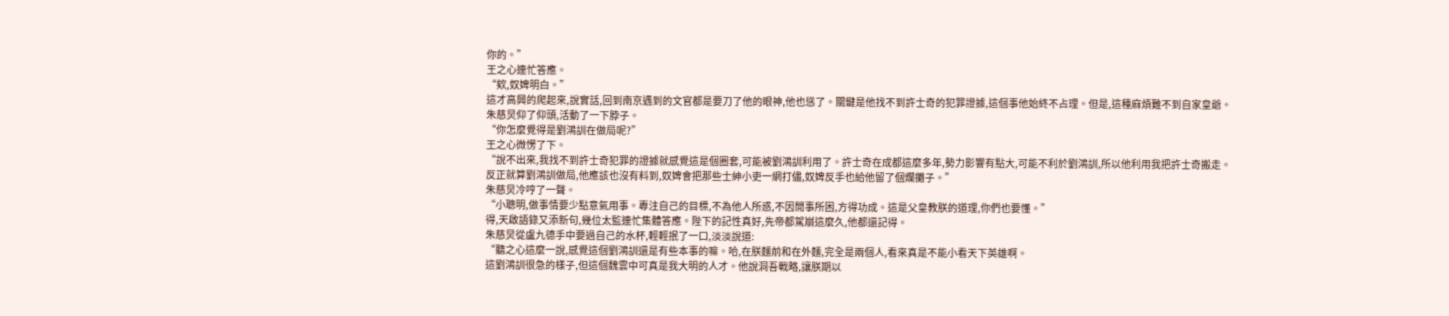你的。”
王之心連忙答應。
“欸,奴婢明白。”
這才高興的爬起來,說實話,回到南京遇到的文官都是要刀了他的眼神,他也慫了。關鍵是他找不到許士奇的犯罪證據,這個事他始終不占理。但是,這種麻煩難不到自家皇爺。
朱慈炅仰了仰頭,活動了一下脖子。
“你怎麼覺得是劉鴻訓在做局呢?”
王之心微愣了下。
“說不出來,我找不到許士奇犯罪的證據就感覺這是個圈套,可能被劉鴻訓利用了。許士奇在成都這麼多年,勢力影響有點大,可能不利於劉鴻訓,所以他利用我把許士奇搬走。
反正就算劉鴻訓做局,他應該也沒有料到,奴婢會把那些士紳小吏一網打儘,奴婢反手也給他留了個爛攤子。”
朱慈炅冷哼了一聲。
“小聰明,做事情要少點意氣用事。專注自己的目標,不為他人所惑,不因閒事所困,方得功成。這是父皇教朕的道理,你們也要懂。”
得,天啟語錄又添新句,幾位太監連忙集體答應。陛下的記性真好,先帝都駕崩這麼久,他都還記得。
朱慈炅從盧九德手中要過自己的水杯,輕輕抿了一口,淡淡說道:
“聽之心這麼一說,感覺這個劉鴻訓還是有些本事的嘛。哈,在朕麵前和在外麵,完全是兩個人,看來真是不能小看天下英雄啊。
這劉鴻訓很急的樣子,但這個魏雲中可真是我大明的人才。他說洞吾戰略,讓朕期以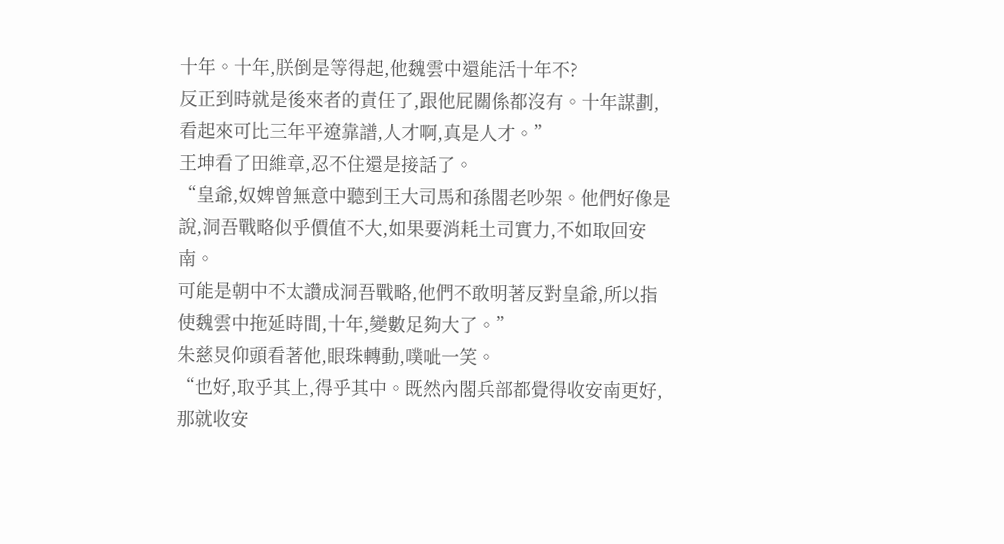十年。十年,朕倒是等得起,他魏雲中還能活十年不?
反正到時就是後來者的責任了,跟他屁關係都沒有。十年謀劃,看起來可比三年平遼靠譜,人才啊,真是人才。”
王坤看了田維章,忍不住還是接話了。
“皇爺,奴婢曾無意中聽到王大司馬和孫閣老吵架。他們好像是說,洞吾戰略似乎價值不大,如果要消耗土司實力,不如取回安南。
可能是朝中不太讚成洞吾戰略,他們不敢明著反對皇爺,所以指使魏雲中拖延時間,十年,變數足夠大了。”
朱慈炅仰頭看著他,眼珠轉動,噗呲一笑。
“也好,取乎其上,得乎其中。既然內閣兵部都覺得收安南更好,那就收安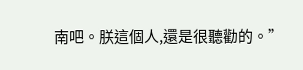南吧。朕這個人,還是很聽勸的。”